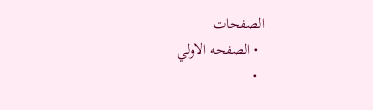الصفحات
  • الصفحه الاولي
  •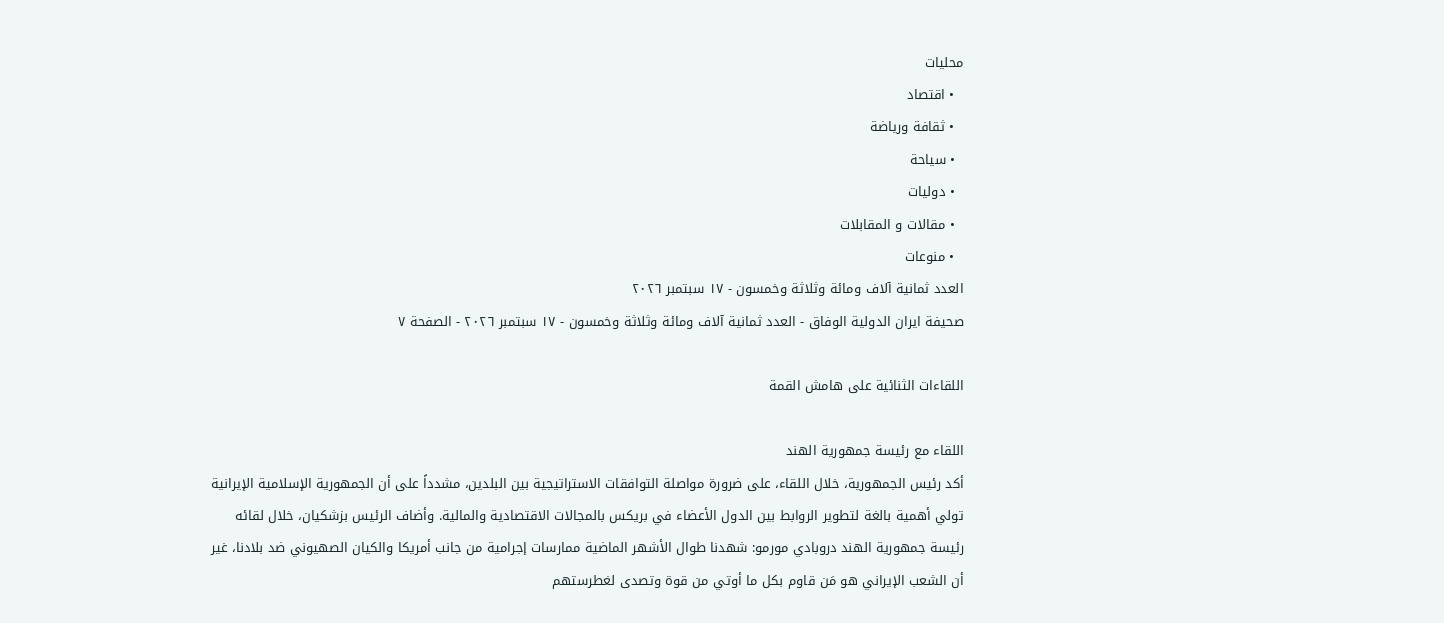محلیات
  • اقتصاد
  • ثقافة ورياضة
  • سیاحة
  • دولیات
  • مقالات و المقابلات
  • منوعات
العدد ثمانية آلاف ومائة وثلاثة وخمسون - ١٧ سبتمبر ٢٠٢٦
صحیفة ایران الدولیة الوفاق - العدد ثمانية آلاف ومائة وثلاثة وخمسون - ١٧ سبتمبر ٢٠٢٦ - الصفحة ۷

اللقاءات الثنائية على هامش القمة

اللقاء مع رئيسة جمهورية الهند
أكد رئيس الجمهورية، خلال اللقاء، على ضرورة مواصلة التوافقات الاستراتيجية بين البلدين، مشدداً على أن الجمهورية الإسلامية الإيرانية تولي أهمية بالغة لتطوير الروابط بين الدول الأعضاء في بريكس بالمجالات الاقتصادية والمالية. وأضاف الرئيس بزشكيان، خلال لقائه رئيسة جمهورية الهند دروبادي مورمو: شهدنا طوال الأشهر الماضية ممارسات إجرامية من جانب أمريكا والكيان الصهيوني ضد بلادنا، غير أن الشعب الإيراني هو مَن قاوم بكل ما أوتي من قوة وتصدى لغطرستهم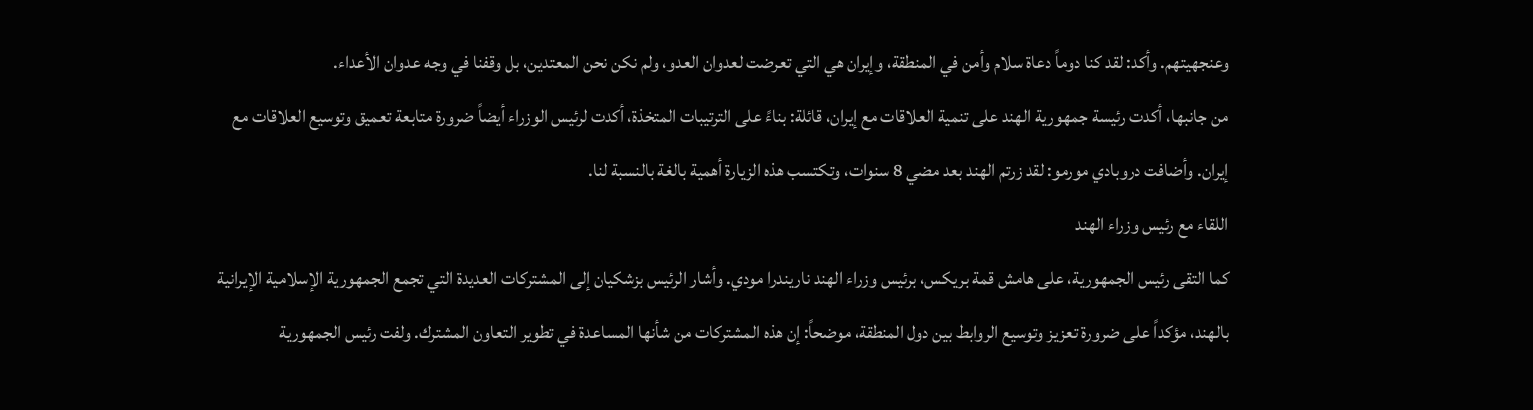وعنجهيتهم. وأكد: لقد كنا دوماً دعاة سلام وأمن في المنطقة، وإيران هي التي تعرضت لعدوان العدو، ولم نكن نحن المعتدين، بل وقفنا في وجه عدوان الأعداء.
من جانبها، أكدت رئيسة جمهورية الهند على تنمية العلاقات مع إيران، قائلة: بناءً على الترتيبات المتخذة، أكدت لرئيس الوزراء أيضاً ضرورة متابعة تعميق وتوسيع العلاقات مع إيران. وأضافت دروبادي مورمو: لقد زرتم الهند بعد مضي 8 سنوات، وتكتسب هذه الزيارة أهمية بالغة بالنسبة لنا.
اللقاء مع رئيس وزراء الهند
كما التقى رئيس الجمهورية، على هامش قمة بريكس، برئيس وزراء الهند ناريندرا مودي. وأشار الرئيس بزشكيان إلى المشتركات العديدة التي تجمع الجمهورية الإسلامية الإيرانية بالهند، مؤكداً على ضرورة تعزيز وتوسيع الروابط بين دول المنطقة، موضحاً: إن هذه المشتركات من شأنها المساعدة في تطوير التعاون المشترك. ولفت رئيس الجمهورية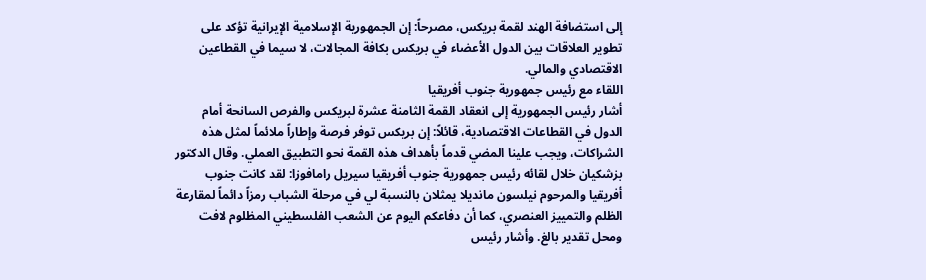إلى استضافة الهند لقمة بريكس، مصرحاً: إن الجمهورية الإسلامية الإيرانية تؤكد على تطوير العلاقات بين الدول الأعضاء في بريكس بكافة المجالات، لا سيما في القطاعين الاقتصادي والمالي.
اللقاء مع رئيس جمهورية جنوب أفريقيا
أشار رئيس الجمهورية إلى انعقاد القمة الثامنة عشرة لبريكس والفرص السانحة أمام الدول في القطاعات الاقتصادية، قائلاً: إن بريكس توفر فرصة وإطاراً ملائماً لمثل هذه الشراكات، ويجب علينا المضي قدماً بأهداف هذه القمة نحو التطبيق العملي. وقال الدكتور بزشكيان خلال لقائه رئيس جمهورية جنوب أفريقيا سيريل رامافوزا: لقد كانت جنوب أفريقيا والمرحوم نيلسون مانديلا يمثلان بالنسبة لي في مرحلة الشباب رمزاً دائماً لمقارعة الظلم والتمييز العنصري، كما أن دفاعكم اليوم عن الشعب الفلسطيني المظلوم لافت ومحل تقدير بالغ. وأشار رئيس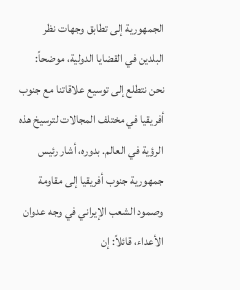الجمهورية إلى تطابق وجهات نظر البلدين في القضايا الدولية، موضحاً: نحن نتطلع إلى توسيع علاقاتنا مع جنوب أفريقيا في مختلف المجالات لترسيخ هذه الرؤية في العالم. بدوره، أشار رئيس جمهورية جنوب أفريقيا إلى مقاومة وصمود الشعب الإيراني في وجه عدوان الأعداء، قائلاً: إن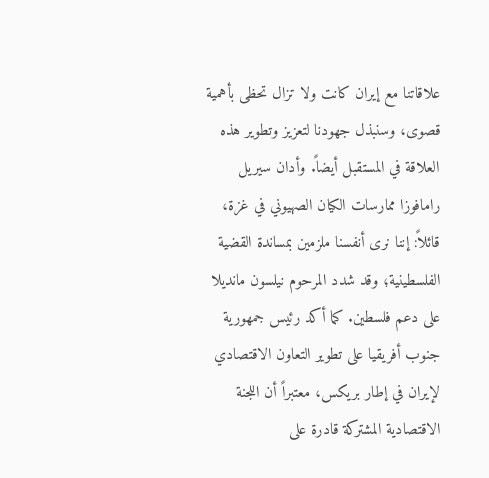علاقاتنا مع إيران كانت ولا تزال تحظى بأهمية قصوى، وسنبذل جهودنا لتعزيز وتطوير هذه العلاقة في المستقبل أيضاً. وأدان سيريل رامافوزا ممارسات الكيان الصهيوني في غزة، قائلاً: إننا نرى أنفسنا ملزمين بمساندة القضية الفلسطينية؛ وقد شدد المرحوم نيلسون مانديلا على دعم فلسطين. كما أكد رئيس جمهورية جنوب أفريقيا على تطوير التعاون الاقتصادي لإيران في إطار بريكس، معتبراً أن اللجنة الاقتصادية المشتركة قادرة على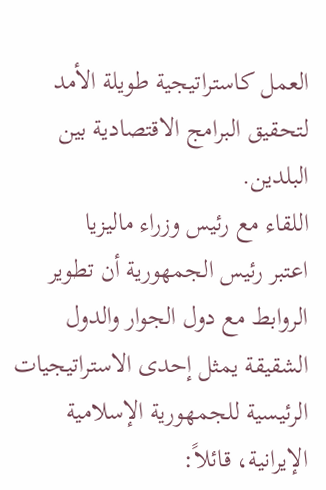العمل كاستراتيجية طويلة الأمد لتحقيق البرامج الاقتصادية بين البلدين.
اللقاء مع رئيس وزراء ماليزيا
اعتبر رئيس الجمهورية أن تطوير الروابط مع دول الجوار والدول الشقيقة يمثل إحدى الاستراتيجيات الرئيسية للجمهورية الإسلامية الإيرانية، قائلاً: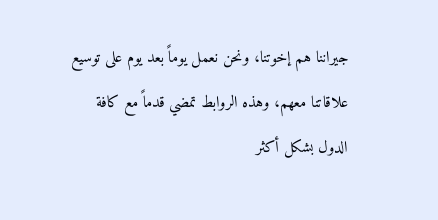جيراننا هم إخوتنا، ونحن نعمل يوماً بعد يوم على توسيع علاقاتنا معهم، وهذه الروابط تمضي قدماً مع كافة الدول بشكل أكثر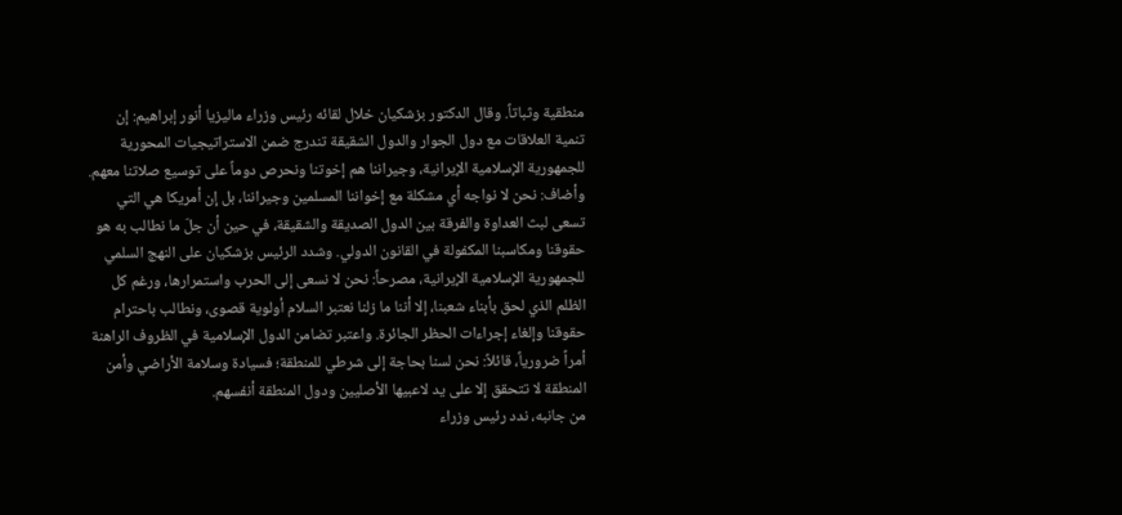منطقية وثباتاً. وقال الدكتور بزشكيان خلال لقائه رئيس وزراء ماليزيا أنور إبراهيم: إن تنمية العلاقات مع دول الجوار والدول الشقيقة تندرج ضمن الاستراتيجيات المحورية للجمهورية الإسلامية الإيرانية، وجيراننا هم إخوتنا ونحرص دوماً على توسيع صلاتنا معهم. وأضاف: نحن لا نواجه أي مشكلة مع إخواننا المسلمين وجيراننا، بل إن أمريكا هي التي تسعى لبث العداوة والفرقة بين الدول الصديقة والشقيقة، في حين أن جلّ ما نطالب به هو حقوقنا ومكاسبنا المكفولة في القانون الدولي. وشدد الرئيس بزشكيان على النهج السلمي للجمهورية الإسلامية الإيرانية، مصرحاً: نحن لا نسعى إلى الحرب واستمرارها، ورغم كل الظلم الذي لحق بأبناء شعبنا، إلا أننا ما زلنا نعتبر السلام أولوية قصوى، ونطالب باحترام حقوقنا وإلغاء إجراءات الحظر الجائرة. واعتبر تضامن الدول الإسلامية في الظروف الراهنة أمراً ضرورياً، قائلاً: نحن لسنا بحاجة إلى شرطي للمنطقة؛ فسيادة وسلامة الأراضي وأمن المنطقة لا تتحقق إلا على يد لاعبيها الأصليين ودول المنطقة أنفسهم.
من جانبه، ندد رئيس وزراء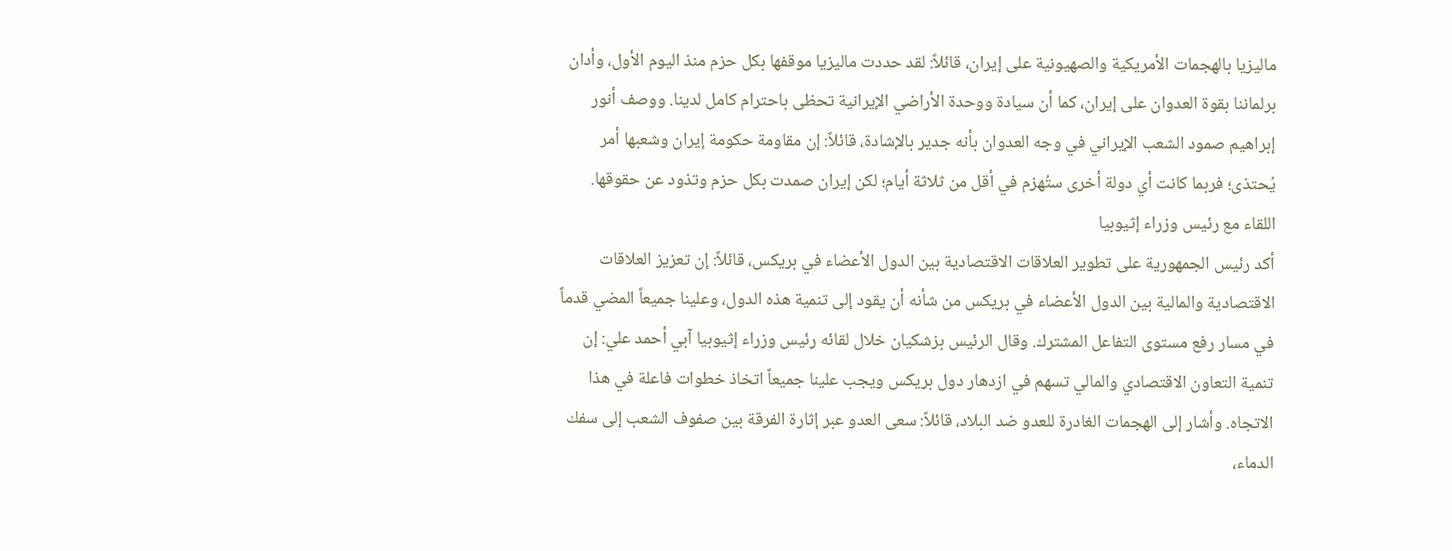ماليزيا بالهجمات الأمريكية والصهيونية على إيران، قائلاً: لقد حددت ماليزيا موقفها بكل حزم منذ اليوم الأول، وأدان برلماننا بقوة العدوان على إيران، كما أن سيادة ووحدة الأراضي الإيرانية تحظى باحترام كامل لدينا. ووصف أنور إبراهيم صمود الشعب الإيراني في وجه العدوان بأنه جدير بالإشادة، قائلاً: إن مقاومة حكومة إيران وشعبها أمر يُحتذى؛ فربما كانت أي دولة أخرى ستُهزم في أقل من ثلاثة أيام؛ لكن إيران صمدت بكل حزم وتذود عن حقوقها.
اللقاء مع رئيس وزراء إثيوبيا
أكد رئيس الجمهورية على تطوير العلاقات الاقتصادية بين الدول الأعضاء في بريكس، قائلاً: إن تعزيز العلاقات الاقتصادية والمالية بين الدول الأعضاء في بريكس من شأنه أن يقود إلى تنمية هذه الدول، وعلينا جميعاً المضي قدماً في مسار رفع مستوى التفاعل المشترك. وقال الرئيس بزشكيان خلال لقائه رئيس وزراء إثيوبيا آبي أحمد علي: إن تنمية التعاون الاقتصادي والمالي تسهم في ازدهار دول بريكس ويجب علينا جميعاً اتخاذ خطوات فاعلة في هذا الاتجاه. وأشار إلى الهجمات الغادرة للعدو ضد البلاد، قائلاً: سعى العدو عبر إثارة الفرقة بين صفوف الشعب إلى سفك الدماء،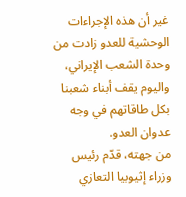غير أن هذه الإجراءات الوحشية للعدو زادت من وحدة الشعب الإيراني، واليوم يقف أبناء شعبنا بكل طاقاتهم في وجه عدوان العدو.
من جهته، قدّم رئيس وزراء إثيوبيا التعازي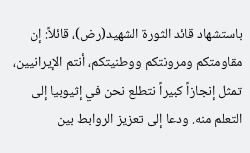باستشهاد قائد الثورة الشهيد(رض)، قائلاً: إن مقاومتكم ومرونتكم ووطنيتكم، أنتم الإيرانيين، تمثل إنجازاً كبيراً نتطلع نحن في إثيوبيا إلى التعلم منه. ودعا إلى تعزيز الروابط بين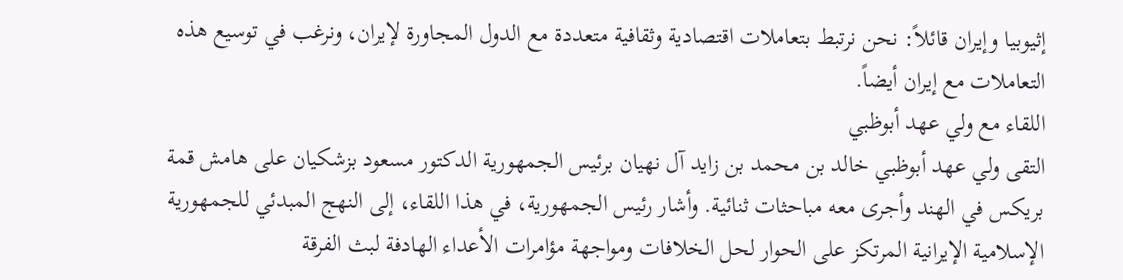إثيوبيا وإيران قائلاً: نحن نرتبط بتعاملات اقتصادية وثقافية متعددة مع الدول المجاورة لإيران، ونرغب في توسيع هذه التعاملات مع إيران أيضاً.
اللقاء مع ولي عهد أبوظبي
التقى ولي عهد أبوظبي خالد بن محمد بن زايد آل نهيان برئيس الجمهورية الدكتور مسعود بزشكيان على هامش قمة بريكس في الهند وأجرى معه مباحثات ثنائية. وأشار رئيس الجمهورية، في هذا اللقاء، إلى النهج المبدئي للجمهورية الإسلامية الإيرانية المرتكز على الحوار لحل الخلافات ومواجهة مؤامرات الأعداء الهادفة لبث الفرقة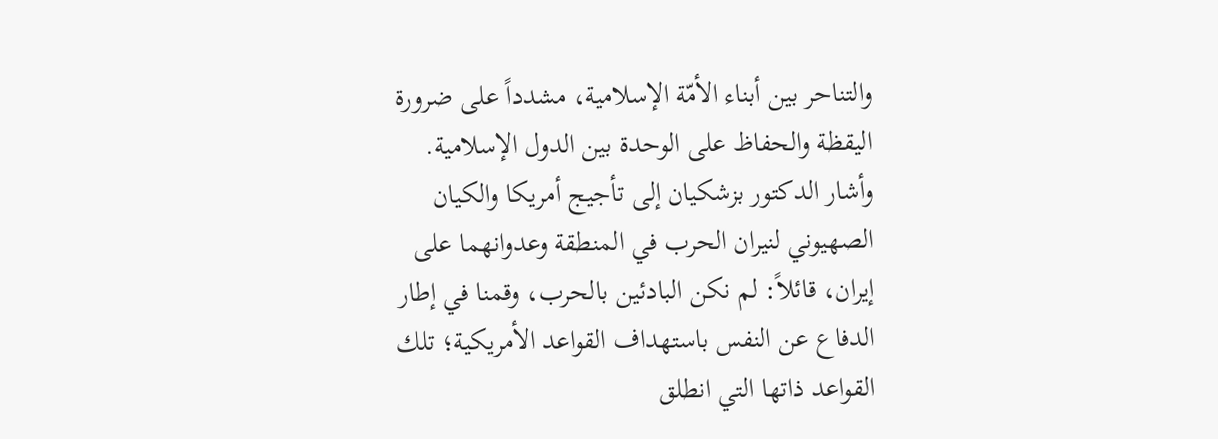والتناحر بين أبناء الأمّة الإسلامية، مشدداً على ضرورة اليقظة والحفاظ على الوحدة بين الدول الإسلامية.
وأشار الدكتور بزشكيان إلى تأجيج أمريكا والكيان الصهيوني لنيران الحرب في المنطقة وعدوانهما على إيران، قائلاً: لم نكن البادئين بالحرب، وقمنا في إطار الدفاع عن النفس باستهداف القواعد الأمريكية؛ تلك القواعد ذاتها التي انطلق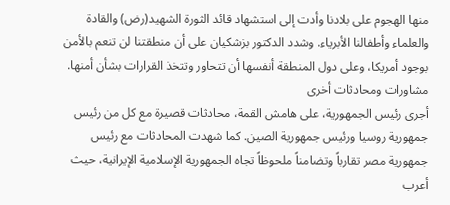منها الهجوم على بلادنا وأدت إلى استشهاد قائد الثورة الشهيد(رض) والقادة والعلماء وأطفالنا الأبرياء. وشدد الدكتور بزشكيان على أن منطقتنا لن تنعم بالأمن بوجود أمريكا، وعلى دول المنطقة أنفسها أن تتحاور وتتخذ القرارات بشأن أمنها.
مشاورات ومحادثات أخرى
أجرى رئيس الجمهورية، على هامش القمة، محادثات قصيرة مع كل من رئيس جمهورية روسيا ورئيس جمهورية الصين. كما شهدت المحادثات مع رئيس جمهورية مصر تقارباً وتضامناً ملحوظاً تجاه الجمهورية الإسلامية الإيرانية، حيث أعرب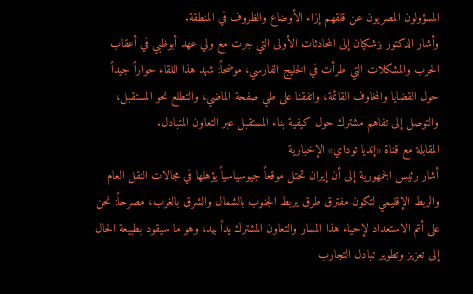المسؤولون المصريون عن قلقهم إزاء الأوضاع والظروف في المنطقة.
وأشار الدكتور بزشكيان إلى المحادثات الأولى التي جرت مع ولي عهد أبوظبي في أعقاب الحرب والمشكلات التي طرأت في الخليج الفارسي، موضحاً: شهد هذا اللقاء حواراً جيداً حول القضايا والمخاوف القائمة، واتفقنا على طي صفحة الماضي، والتطلع نحو المستقبل، والتوصل إلى تفاهم مشترك حول كيفية بناء المستقبل عبر التعاون المتبادل.
المقابلة مع قناة «إنديا توداي» الإخبارية
أشار رئيس الجمهورية إلى أن إيران تحتل موقعاً جيوسياسياً يؤهلها في مجالات النقل العام والربط الإقليمي لتكون مفترق طرق يربط الجنوب بالشمال والشرق بالغرب، مصرحاً: نحن على أتم الاستعداد لإحياء هذا المسار والتعاون المشترك يداً بيد، وهو ما سيقود بطبيعة الحال إلى تعزيز وتطوير تبادل التجارب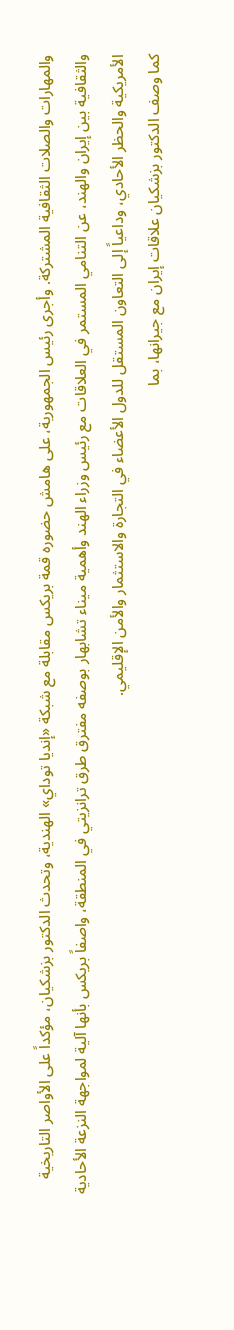والمهارات والصلات الثقافية المشتركة. وأجرى رئيس الجمهورية، على هامش حضوره قمة بريكس مقابلة مع شبكة «إنديا توداي» الهندية، وتحدث الدكتور بزشكيان، مؤكداً على الأواصر التاريخية والثقافية بين إيران والهند، عن التنامي المستمر في العلاقات مع رئيس وزراء الهند وأهمية ميناء تشابهار بوصفه مفترق طرق ترانزيتي في المنطقة، واصفاً بريكس بأنها آلية لمواجهة النزعة الأحادية الأمريكية والحظر الأحادي، وداعياً إلى التعاون المستقل للدول الأعضاء في التجارة والاستثمار والأمن الإقليمي.
كما وصف الدكتور بزشكيان علاقات إيران مع جيرانها، بما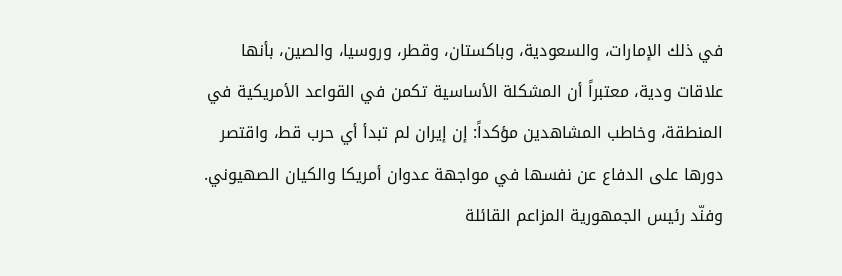في ذلك الإمارات، والسعودية، وباكستان، وقطر، وروسيا، والصين، بأنها علاقات ودية، معتبراً أن المشكلة الأساسية تكمن في القواعد الأمريكية في المنطقة، وخاطب المشاهدين مؤكداً: إن إيران لم تبدأ أي حرب قط، واقتصر دورها على الدفاع عن نفسها في مواجهة عدوان أمريكا والكيان الصهيوني.
وفنّد رئيس الجمهورية المزاعم القائلة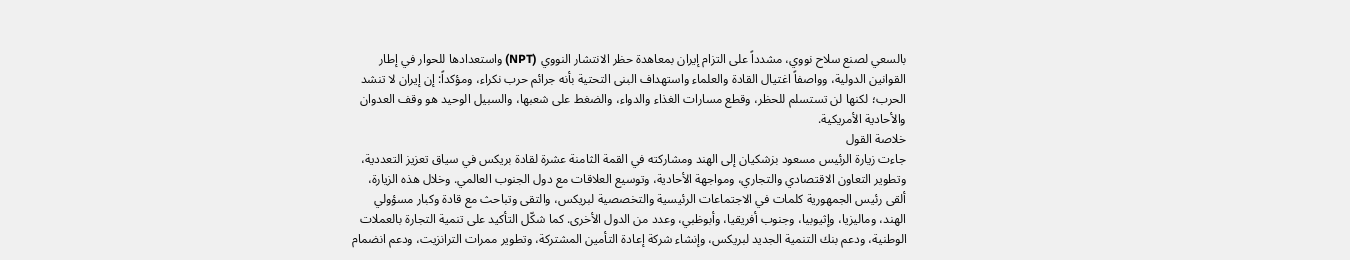بالسعي لصنع سلاح نووي، مشدداً على التزام إيران بمعاهدة حظر الانتشار النووي (NPT) واستعدادها للحوار في إطار القوانين الدولية، وواصفاً اغتيال القادة والعلماء واستهداف البنى التحتية بأنه جرائم حرب نكراء، ومؤكداً: إن إيران لا تنشد الحرب؛ لكنها لن تستسلم للحظر، وقطع مسارات الغذاء والدواء، والضغط على شعبها، والسبيل الوحيد هو وقف العدوان والأحادية الأمريكية.
خلاصة القول
جاءت زيارة الرئيس مسعود بزشكيان إلى الهند ومشاركته في القمة الثامنة عشرة لقادة بريكس في سياق تعزيز التعددية، وتطوير التعاون الاقتصادي والتجاري، ومواجهة الأحادية، وتوسيع العلاقات مع دول الجنوب العالمي. وخلال هذه الزيارة، ألقى رئيس الجمهورية كلمات في الاجتماعات الرئيسية والتخصصية لبريكس، والتقى وتباحث مع قادة وكبار مسؤولي الهند، وماليزيا، وإثيوبيا، وجنوب أفريقيا، وأبوظبي، وعدد من الدول الأخرى. كما شكّل التأكيد على تنمية التجارة بالعملات الوطنية، ودعم بنك التنمية الجديد لبريكس، وإنشاء شركة إعادة التأمين المشتركة، وتطوير ممرات الترانزيت، ودعم انضمام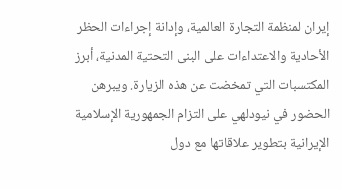إيران لمنظمة التجارة العالمية، وإدانة إجراءات الحظر الأحادية والاعتداءات على البنى التحتية المدنية، أبرز المكتسبات التي تمخضت عن هذه الزيارة. ويبرهن الحضور في نيودلهي على التزام الجمهورية الإسلامية الإيرانية بتطوير علاقاتها مع دول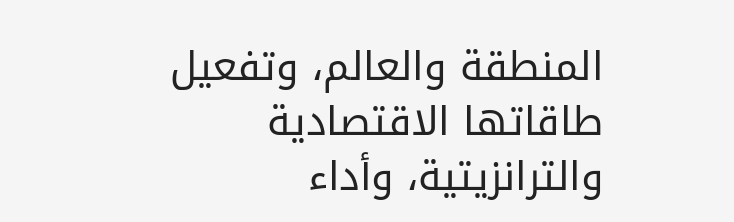المنطقة والعالم، وتفعيل طاقاتها الاقتصادية والترانزيتية، وأداء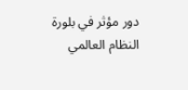دور مؤثر في بلورة النظام العالمي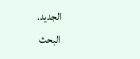الجديد.
البحث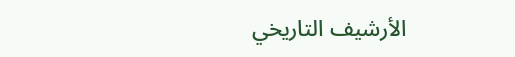الأرشيف التاريخي